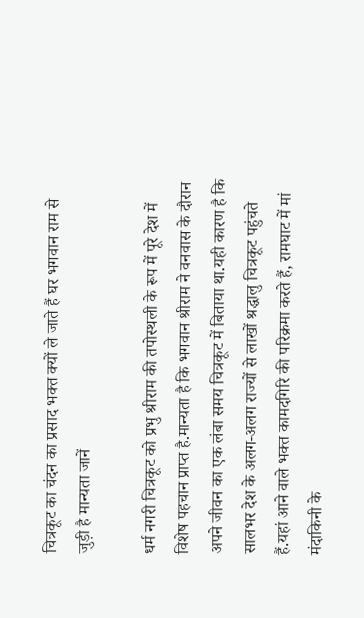चित्रकूट का चंदन का प्रसाद भक्त क्यों ले जाते हैं घर भगवान राम से जुड़ी है मान्यता जानें

धर्म नगरी चित्रकूट को प्रभु श्रीराम की तपोस्थली के रूप में पूरे देश में विशेष पहचान प्राप्त है.मान्यता है कि भगवान श्रीराम ने वनवास के दौरान अपने जीवन का एक लंबा समय चित्रकूट में बिताया था.यही कारण है कि सालभर देश के अलग-अलग राज्यों से लाखों श्रद्धालु चित्रकूट पहुंचते हैं.यहां आने वाले भक्त कामदगिरि की परिक्रमा करते हैं, रामघाट में मां मंदाकिनी के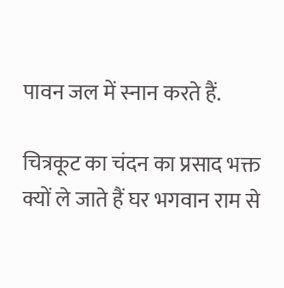पावन जल में स्नान करते हैं.

चित्रकूट का चंदन का प्रसाद भक्त क्यों ले जाते हैं घर भगवान राम से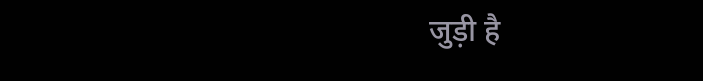जुड़ी है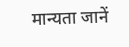मान्यता जानें